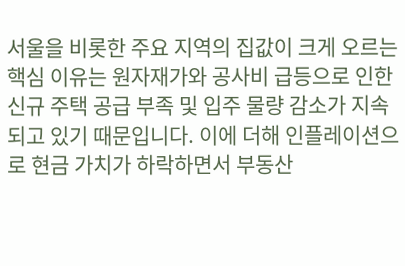서울을 비롯한 주요 지역의 집값이 크게 오르는 핵심 이유는 원자재가와 공사비 급등으로 인한 신규 주택 공급 부족 및 입주 물량 감소가 지속되고 있기 때문입니다. 이에 더해 인플레이션으로 현금 가치가 하락하면서 부동산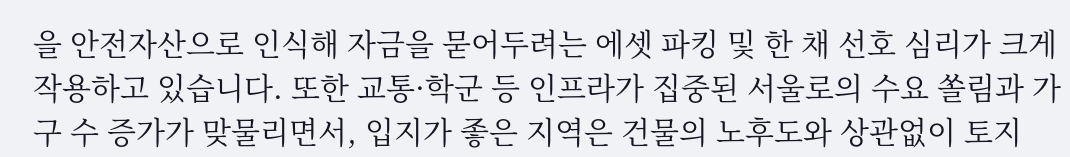을 안전자산으로 인식해 자금을 묻어두려는 에셋 파킹 및 한 채 선호 심리가 크게 작용하고 있습니다. 또한 교통·학군 등 인프라가 집중된 서울로의 수요 쏠림과 가구 수 증가가 맞물리면서, 입지가 좋은 지역은 건물의 노후도와 상관없이 토지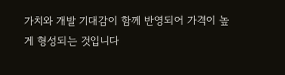가치와 개발 기대감이 함께 반영되어 가격이 높게 형성되는 것입니다